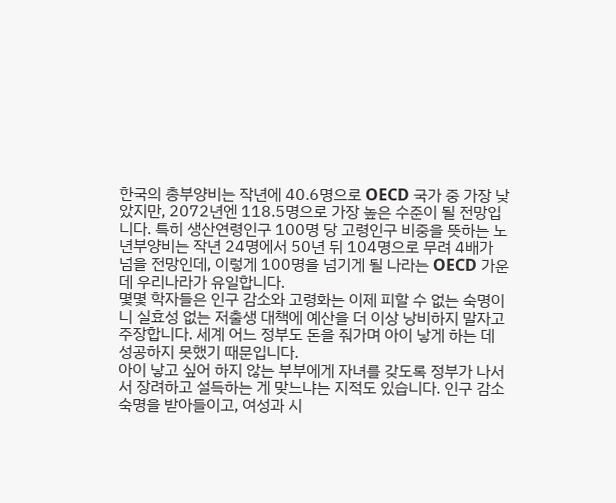한국의 총부양비는 작년에 40.6명으로 OECD 국가 중 가장 낮았지만, 2072년엔 118.5명으로 가장 높은 수준이 될 전망입니다. 특히 생산연령인구 100명 당 고령인구 비중을 뜻하는 노년부양비는 작년 24명에서 50년 뒤 104명으로 무려 4배가 넘을 전망인데, 이렇게 100명을 넘기게 될 나라는 OECD 가운데 우리나라가 유일합니다.
몇몇 학자들은 인구 감소와 고령화는 이제 피할 수 없는 숙명이니 실효성 없는 저출생 대책에 예산을 더 이상 낭비하지 말자고 주장합니다. 세계 어느 정부도 돈을 줘가며 아이 낳게 하는 데 성공하지 못했기 때문입니다.
아이 낳고 싶어 하지 않는 부부에게 자녀를 갖도록 정부가 나서서 장려하고 설득하는 게 맞느냐는 지적도 있습니다. 인구 감소 숙명을 받아들이고, 여성과 시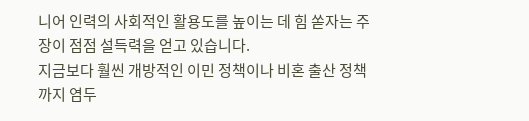니어 인력의 사회적인 활용도를 높이는 데 힘 쏟자는 주장이 점점 설득력을 얻고 있습니다.
지금보다 훨씬 개방적인 이민 정책이나 비혼 출산 정책까지 염두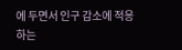에 두면서 인구 감소에 적응하는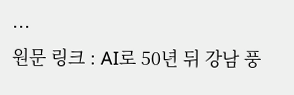...
원문 링크 : AI로 50년 뒤 강남 풍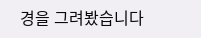경을 그려봤습니다